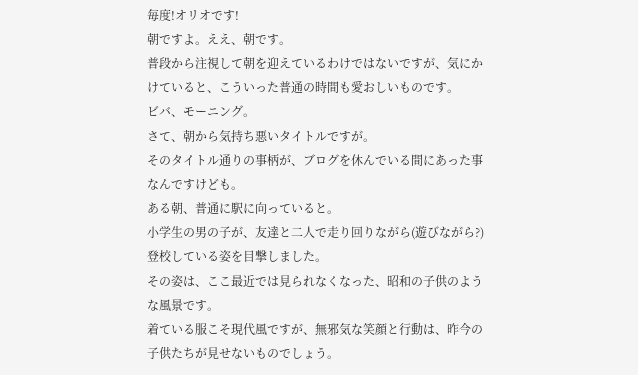毎度!オリオです!
朝ですよ。ええ、朝です。
普段から注視して朝を迎えているわけではないですが、気にかけていると、こういった普通の時間も愛おしいものです。
ビバ、モーニング。
さて、朝から気持ち悪いタイトルですが。
そのタイトル通りの事柄が、ブログを休んでいる間にあった事なんですけども。
ある朝、普通に駅に向っていると。
小学生の男の子が、友達と二人で走り回りながら(遊びながら?)登校している姿を目撃しました。
その姿は、ここ最近では見られなくなった、昭和の子供のような風景です。
着ている服こそ現代風ですが、無邪気な笑顔と行動は、昨今の子供たちが見せないものでしょう。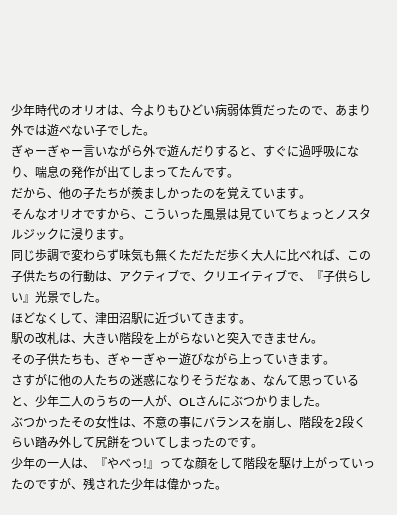少年時代のオリオは、今よりもひどい病弱体質だったので、あまり外では遊べない子でした。
ぎゃーぎゃー言いながら外で遊んだりすると、すぐに過呼吸になり、喘息の発作が出てしまってたんです。
だから、他の子たちが羨ましかったのを覚えています。
そんなオリオですから、こういった風景は見ていてちょっとノスタルジックに浸ります。
同じ歩調で変わらず味気も無くただただ歩く大人に比べれば、この子供たちの行動は、アクティブで、クリエイティブで、『子供らしい』光景でした。
ほどなくして、津田沼駅に近づいてきます。
駅の改札は、大きい階段を上がらないと突入できません。
その子供たちも、ぎゃーぎゃー遊びながら上っていきます。
さすがに他の人たちの迷惑になりそうだなぁ、なんて思っていると、少年二人のうちの一人が、OLさんにぶつかりました。
ぶつかったその女性は、不意の事にバランスを崩し、階段を2段くらい踏み外して尻餅をついてしまったのです。
少年の一人は、『やべっ!』ってな顔をして階段を駆け上がっていったのですが、残された少年は偉かった。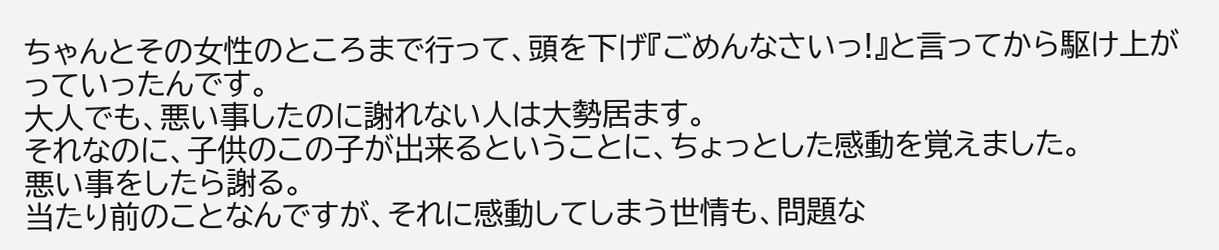ちゃんとその女性のところまで行って、頭を下げ『ごめんなさいっ!』と言ってから駆け上がっていったんです。
大人でも、悪い事したのに謝れない人は大勢居ます。
それなのに、子供のこの子が出来るということに、ちょっとした感動を覚えました。
悪い事をしたら謝る。
当たり前のことなんですが、それに感動してしまう世情も、問題な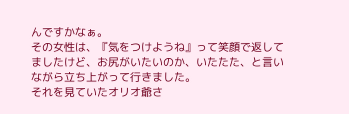んですかなぁ。
その女性は、『気をつけようね』って笑顔で返してましたけど、お尻がいたいのか、いたたた、と言いながら立ち上がって行きました。
それを見ていたオリオ爺さ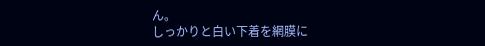ん。
しっかりと白い下着を網膜に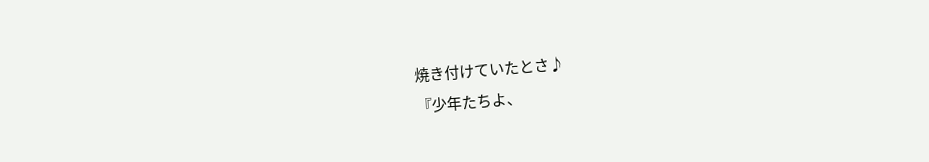焼き付けていたとさ♪
『少年たちよ、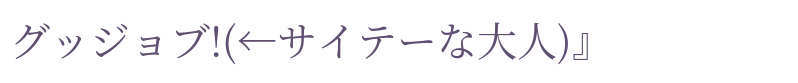グッジョブ!(←サイテーな大人)』